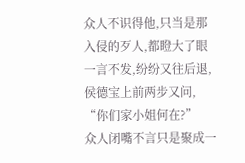众人不识得他,只当是那入侵的歹人,都瞪大了眼一言不发,纷纷又往后退,侯德宝上前两步又问,
“你们家小姐何在?”
众人闭嘴不言只是聚成一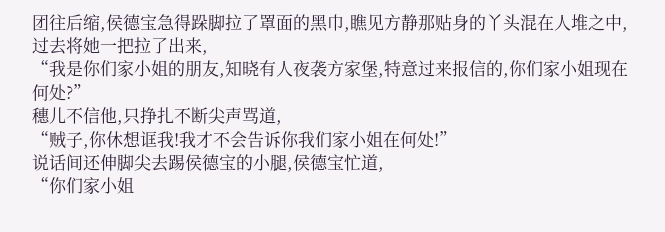团往后缩,侯德宝急得跺脚拉了罩面的黑巾,瞧见方静那贴身的丫头混在人堆之中,过去将她一把拉了出来,
“我是你们家小姐的朋友,知晓有人夜袭方家堡,特意过来报信的,你们家小姐现在何处?”
穗儿不信他,只挣扎不断尖声骂道,
“贼子,你休想诓我!我才不会告诉你我们家小姐在何处!”
说话间还伸脚尖去踢侯德宝的小腿,侯德宝忙道,
“你们家小姐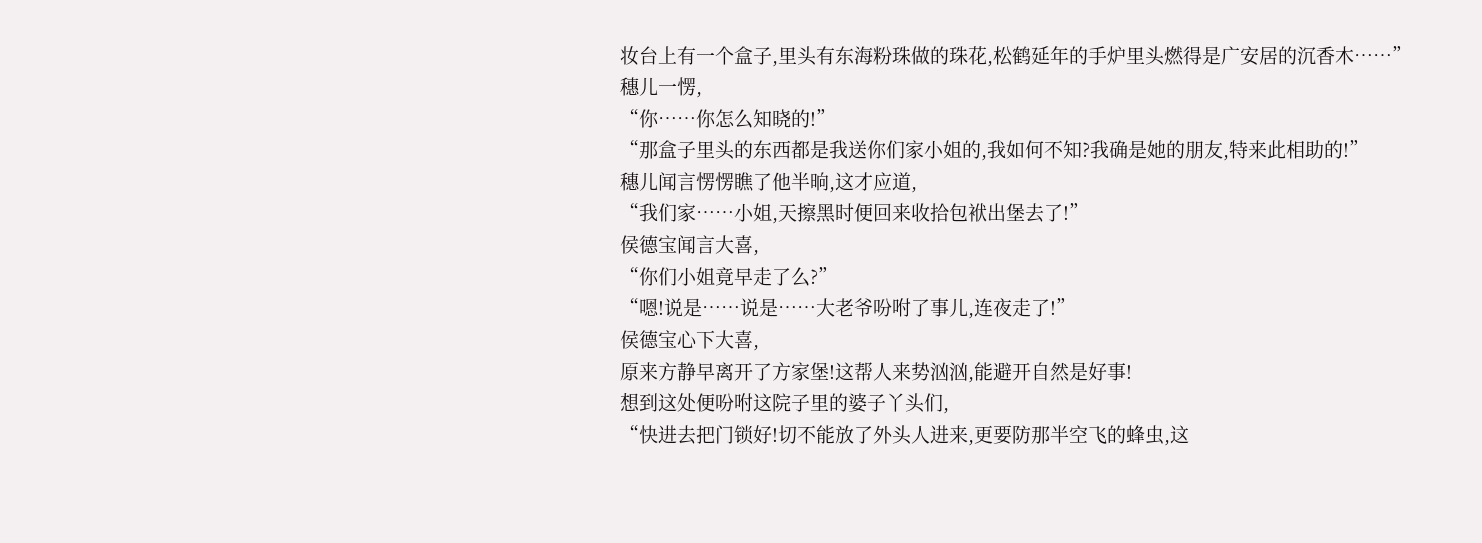妆台上有一个盒子,里头有东海粉珠做的珠花,松鹤延年的手炉里头燃得是广安居的沉香木……”
穗儿一愣,
“你……你怎么知晓的!”
“那盒子里头的东西都是我送你们家小姐的,我如何不知?我确是她的朋友,特来此相助的!”
穗儿闻言愣愣瞧了他半晌,这才应道,
“我们家……小姐,天擦黑时便回来收拾包袱出堡去了!”
侯德宝闻言大喜,
“你们小姐竟早走了么?”
“嗯!说是……说是……大老爷吩咐了事儿,连夜走了!”
侯德宝心下大喜,
原来方静早离开了方家堡!这帮人来势汹汹,能避开自然是好事!
想到这处便吩咐这院子里的婆子丫头们,
“快进去把门锁好!切不能放了外头人进来,更要防那半空飞的蜂虫,这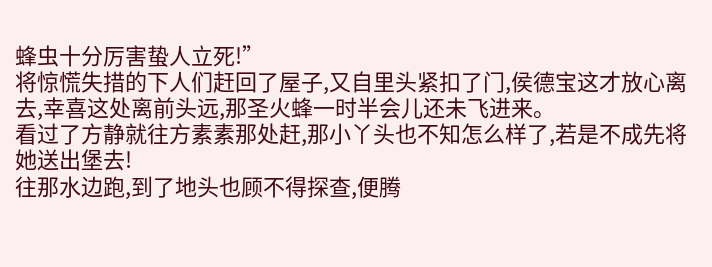蜂虫十分厉害蛰人立死!”
将惊慌失措的下人们赶回了屋子,又自里头紧扣了门,侯德宝这才放心离去,幸喜这处离前头远,那圣火蜂一时半会儿还未飞进来。
看过了方静就往方素素那处赶,那小丫头也不知怎么样了,若是不成先将她送出堡去!
往那水边跑,到了地头也顾不得探查,便腾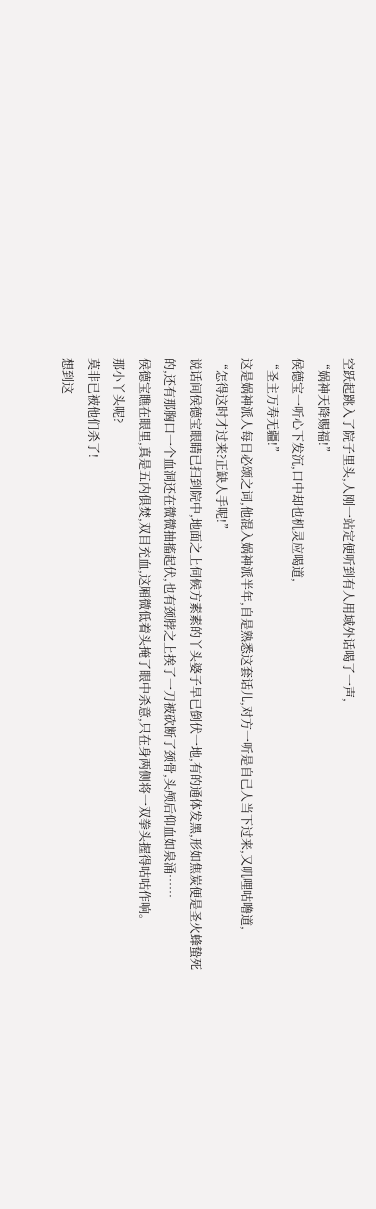空跃起跳入了院子里头,人刚一站定便听到有人用域外话喝了一声,
“娲神天降赐福!”
侯德宝一听心下发沉,口中却也机灵应喝道,
“圣主万寿无疆!”
这是娲神派人每日必颂之词,他混入娲神派半年,自是熟悉这套话儿,对方一听是自己人当下过来,又叽哩咕噜道,
“怎得这时才过来?正缺人手呢!”
说话间侯德宝眼睛已扫到院中,地面之上伺候方素素的丫头婆子早已倒伏一地,有的通体发黑,形如焦炭便是圣火蜂蛰死的,还有那胸口一个血洞还在微微抽搐起伏,也有颈脖之上挨了一刀被砍断了颈骨,头颅后仰血如泉涌……
侯德宝瞧在眼里,真是五内俱焚,双目充血,这厢微低着头掩了眼中杀意,只在身两侧将一双拳头握得咕咕作响。
那小丫头呢?
莫非已被他们杀了!
想到这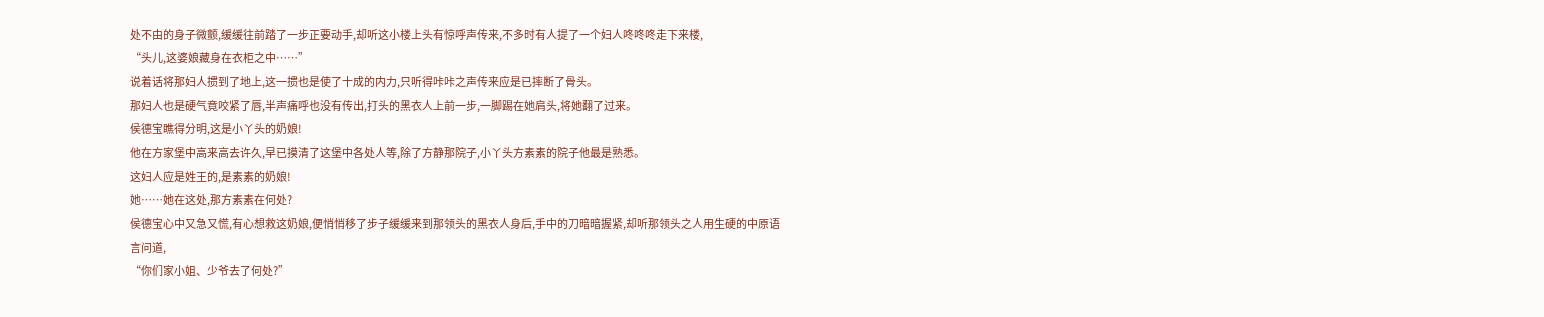处不由的身子微颤,缓缓往前踏了一步正要动手,却听这小楼上头有惊呼声传来,不多时有人提了一个妇人咚咚咚走下来楼,
“头儿,这婆娘藏身在衣柜之中……”
说着话将那妇人掼到了地上,这一掼也是使了十成的内力,只听得咔咔之声传来应是已摔断了骨头。
那妇人也是硬气竟咬紧了唇,半声痛呼也没有传出,打头的黑衣人上前一步,一脚踢在她肩头,将她翻了过来。
侯德宝瞧得分明,这是小丫头的奶娘!
他在方家堡中高来高去许久,早已摸清了这堡中各处人等,除了方静那院子,小丫头方素素的院子他最是熟悉。
这妇人应是姓王的,是素素的奶娘!
她……她在这处,那方素素在何处?
侯德宝心中又急又慌,有心想救这奶娘,便悄悄移了步子缓缓来到那领头的黑衣人身后,手中的刀暗暗握紧,却听那领头之人用生硬的中原语言问道,
“你们家小姐、少爷去了何处?”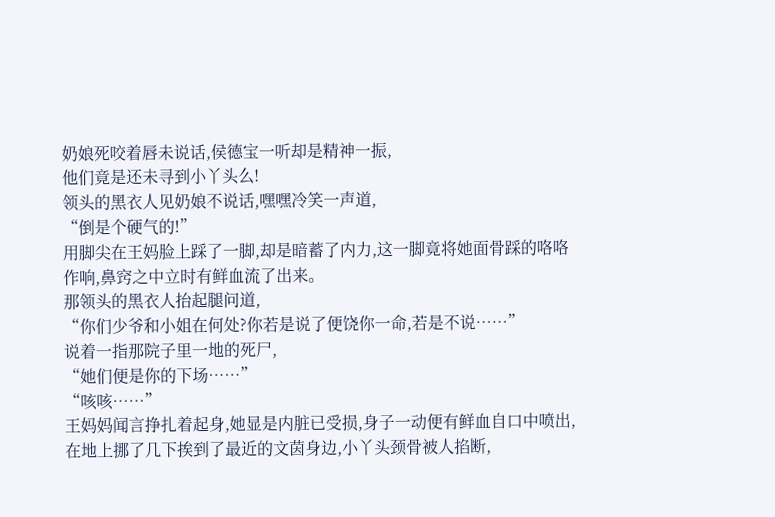奶娘死咬着唇未说话,侯德宝一听却是精神一振,
他们竟是还未寻到小丫头么!
领头的黑衣人见奶娘不说话,嘿嘿冷笑一声道,
“倒是个硬气的!”
用脚尖在王妈脸上踩了一脚,却是暗蓄了内力,这一脚竟将她面骨踩的咯咯作响,鼻窍之中立时有鲜血流了出来。
那领头的黑衣人抬起腿问道,
“你们少爷和小姐在何处?你若是说了便饶你一命,若是不说……”
说着一指那院子里一地的死尸,
“她们便是你的下场……”
“咳咳……”
王妈妈闻言挣扎着起身,她显是内脏已受损,身子一动便有鲜血自口中喷出,在地上挪了几下挨到了最近的文茵身边,小丫头颈骨被人掐断,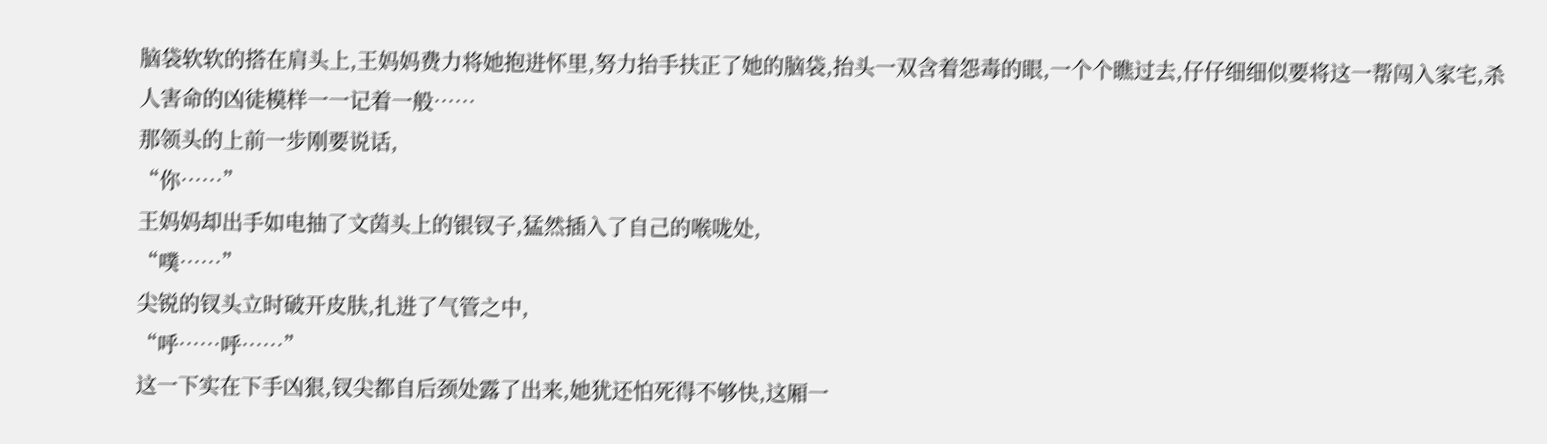脑袋软软的搭在肩头上,王妈妈费力将她抱进怀里,努力抬手扶正了她的脑袋,抬头一双含着怨毒的眼,一个个瞧过去,仔仔细细似要将这一帮闯入家宅,杀人害命的凶徒模样一一记着一般……
那领头的上前一步刚要说话,
“你……”
王妈妈却出手如电抽了文茵头上的银钗子,猛然插入了自己的喉咙处,
“噗……”
尖锐的钗头立时破开皮肤,扎进了气管之中,
“呼……呼……”
这一下实在下手凶狠,钗尖都自后颈处露了出来,她犹还怕死得不够快,这厢一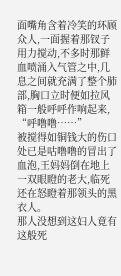面嘴角含着冷笑的环顾众人,一面握着那钗子用力搅动,不多时那鲜血喷涌入气管之中,几息之间就充满了整个肺部,胸口立时便如拉风箱一般呼呼作响起来,
“呼噜噜……”
被搅得如铜钱大的伤口处已是咕噜噜的冒出了血泡,王妈妈倒在地上一双眼瞪的老大,临死还在怒瞪着那领头的黑衣人。
那人没想到这妇人竟有这般死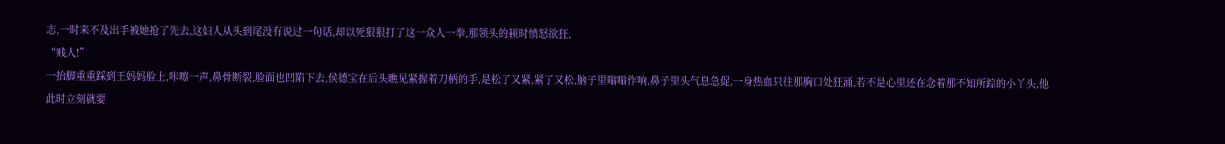志,一时来不及出手被她抢了先去,这妇人从头到尾没有说过一句话,却以死狠狠打了这一众人一拳,那领头的顿时愤怒欲狂,
“贱人!”
一抬脚重重踩到王妈妈脸上,咔嚓一声,鼻骨断裂,脸面也凹陷下去,侯德宝在后头瞧见紧握着刀柄的手,是松了又紧,紧了又松,脑子里嗡嗡作响,鼻子里头气息急促,一身热血只往那胸口处狂涌,若不是心里还在念着那不知所踪的小丫头,他此时立刻就要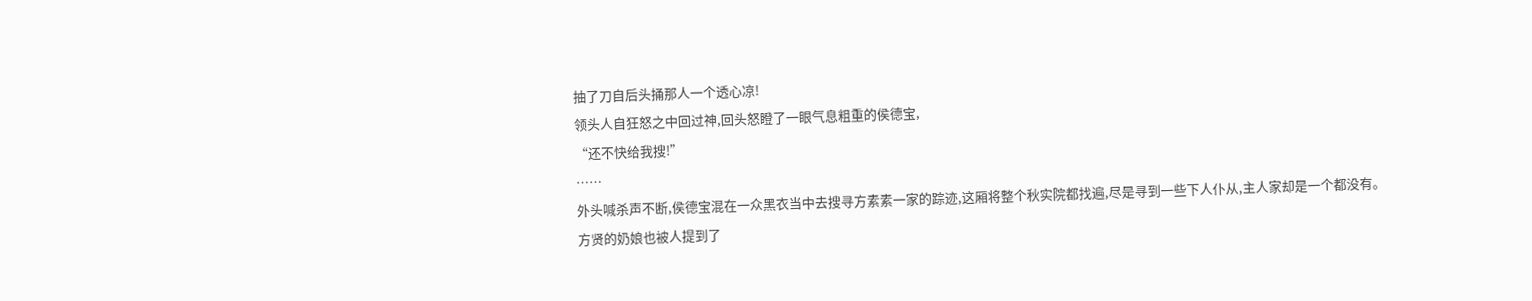抽了刀自后头捅那人一个透心凉!
领头人自狂怒之中回过神,回头怒瞪了一眼气息粗重的侯德宝,
“还不快给我搜!”
……
外头喊杀声不断,侯德宝混在一众黑衣当中去搜寻方素素一家的踪迹,这厢将整个秋实院都找遍,尽是寻到一些下人仆从,主人家却是一个都没有。
方贤的奶娘也被人提到了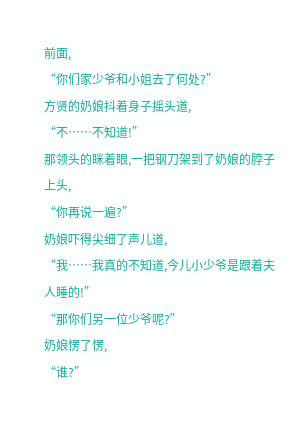前面,
“你们家少爷和小姐去了何处?”
方贤的奶娘抖着身子摇头道,
“不……不知道!”
那领头的眯着眼,一把钢刀架到了奶娘的脖子上头,
“你再说一遍?”
奶娘吓得尖细了声儿道,
“我……我真的不知道,今儿小少爷是跟着夫人睡的!”
“那你们另一位少爷呢?”
奶娘愣了愣,
“谁?”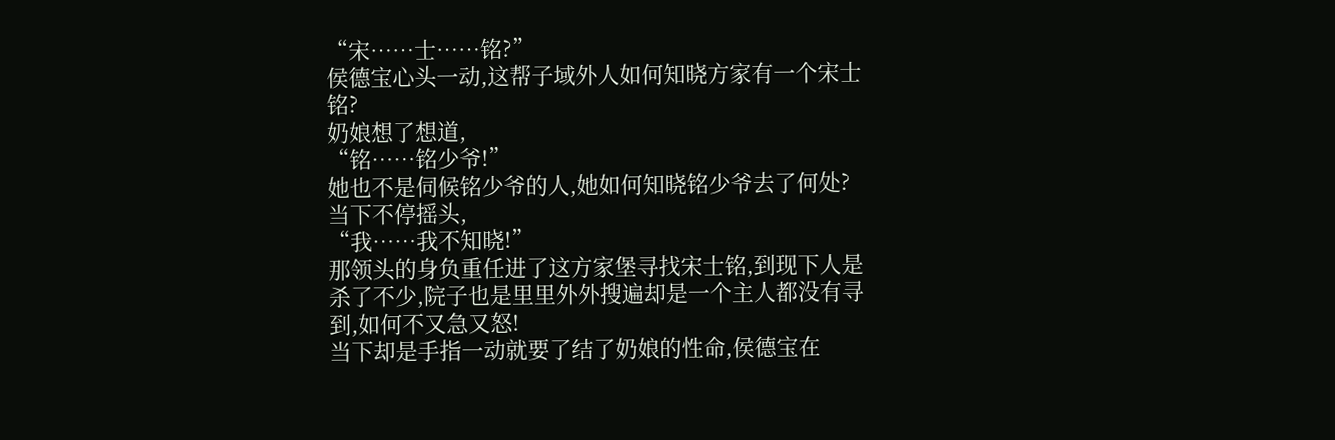“宋……士……铭?”
侯德宝心头一动,这帮子域外人如何知晓方家有一个宋士铭?
奶娘想了想道,
“铭……铭少爷!”
她也不是伺候铭少爷的人,她如何知晓铭少爷去了何处?
当下不停摇头,
“我……我不知晓!”
那领头的身负重任进了这方家堡寻找宋士铭,到现下人是杀了不少,院子也是里里外外搜遍却是一个主人都没有寻到,如何不又急又怒!
当下却是手指一动就要了结了奶娘的性命,侯德宝在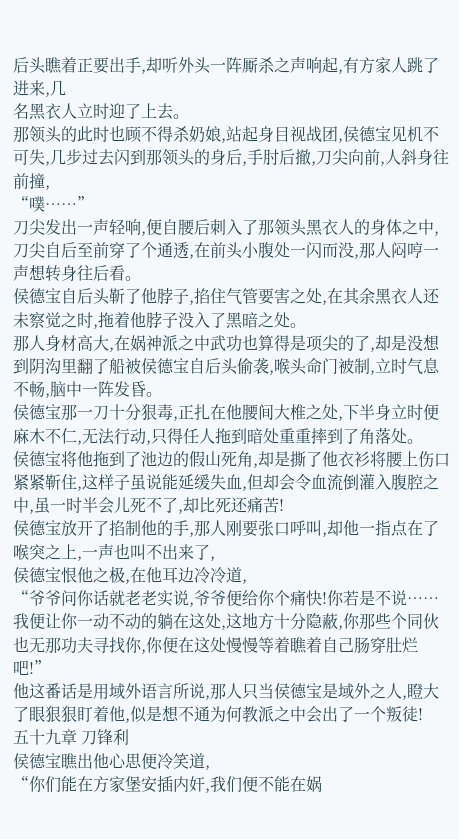后头瞧着正要出手,却听外头一阵厮杀之声响起,有方家人跳了进来,几
名黑衣人立时迎了上去。
那领头的此时也顾不得杀奶娘,站起身目视战团,侯德宝见机不可失,几步过去闪到那领头的身后,手肘后撤,刀尖向前,人斜身往前撞,
“噗……”
刀尖发出一声轻响,便自腰后刺入了那领头黑衣人的身体之中,刀尖自后至前穿了个通透,在前头小腹处一闪而没,那人闷哼一声想转身往后看。
侯德宝自后头靳了他脖子,掐住气管要害之处,在其余黑衣人还未察觉之时,拖着他脖子没入了黑暗之处。
那人身材高大,在娲神派之中武功也算得是项尖的了,却是没想到阴沟里翻了船被侯德宝自后头偷袭,喉头命门被制,立时气息不畅,脑中一阵发昏。
侯德宝那一刀十分狠毒,正扎在他腰间大椎之处,下半身立时便麻木不仁,无法行动,只得任人拖到暗处重重摔到了角落处。
侯德宝将他拖到了池边的假山死角,却是撕了他衣衫将腰上伤口紧紧靳住,这样子虽说能延缓失血,但却会令血流倒灌入腹腔之中,虽一时半会儿死不了,却比死还痛苦!
侯德宝放开了掐制他的手,那人刚要张口呼叫,却他一指点在了喉突之上,一声也叫不出来了,
侯德宝恨他之极,在他耳边冷冷道,
“爷爷问你话就老老实说,爷爷便给你个痛快!你若是不说……我便让你一动不动的躺在这处,这地方十分隐蔽,你那些个同伙也无那功夫寻找你,你便在这处慢慢等着瞧着自己肠穿肚烂吧!”
他这番话是用域外语言所说,那人只当侯德宝是域外之人,瞪大了眼狠狠盯着他,似是想不通为何教派之中会出了一个叛徒!
五十九章 刀锋利
侯德宝瞧出他心思便冷笑道,
“你们能在方家堡安插内奸,我们便不能在娲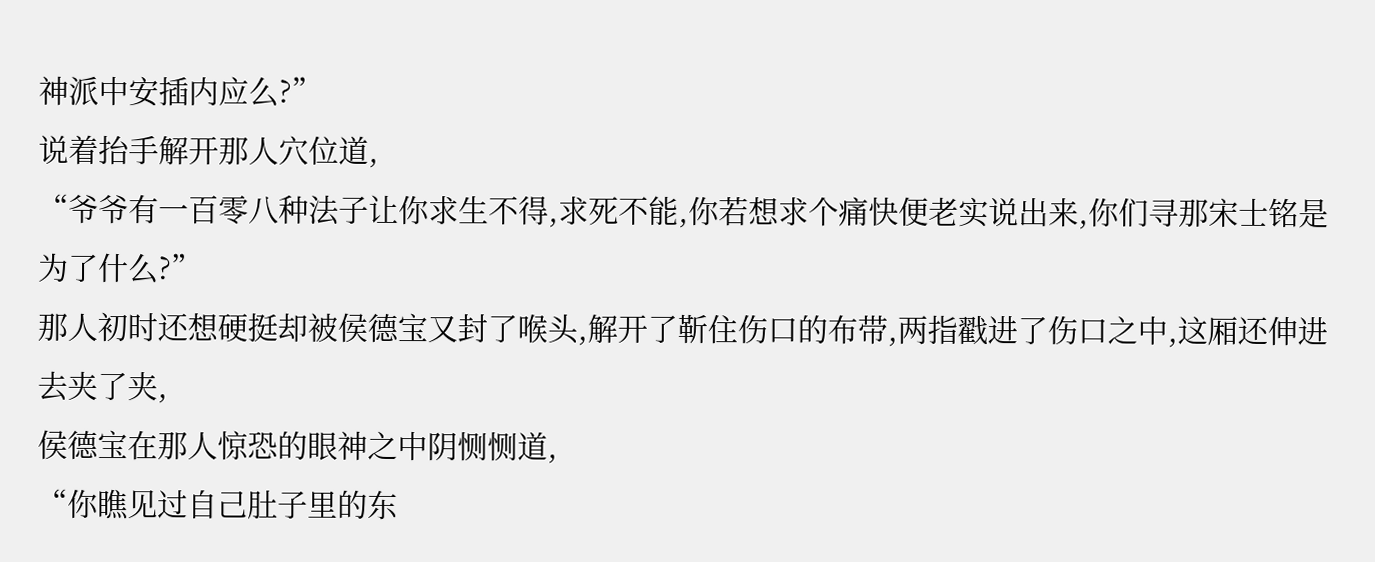神派中安插内应么?”
说着抬手解开那人穴位道,
“爷爷有一百零八种法子让你求生不得,求死不能,你若想求个痛快便老实说出来,你们寻那宋士铭是为了什么?”
那人初时还想硬挺却被侯德宝又封了喉头,解开了靳住伤口的布带,两指戳进了伤口之中,这厢还伸进去夹了夹,
侯德宝在那人惊恐的眼神之中阴恻恻道,
“你瞧见过自己肚子里的东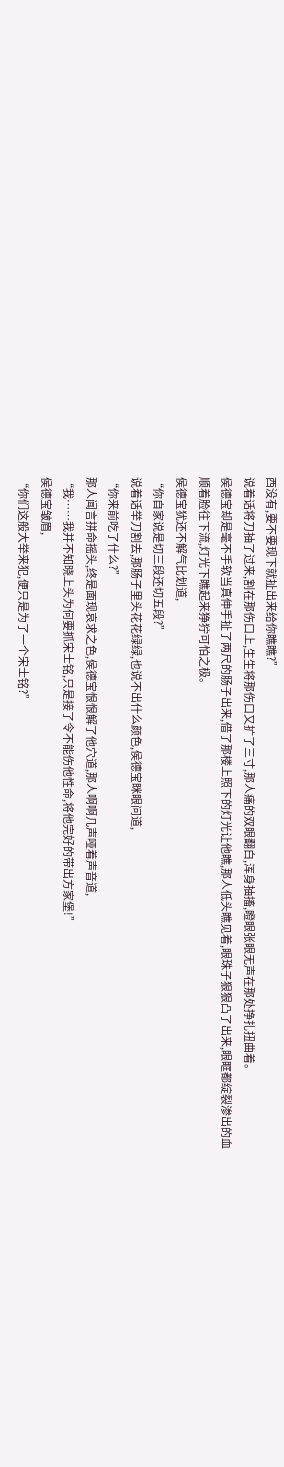西没有,要不要现下就扯出来给你瞧瞧?”
说着话将刀抽了过来,割在那伤口上,生生将那伤口又扩了三寸,那人痛的双眼翻白,浑身抽搐,瞪眼张眼无声在那处挣扎扭曲着。
侯德宝却是毫不手软当真伸手扯了两尺的肠子出来,借了那楼上照下的灯光让他瞧,那人低头瞧见着,眼珠子狠狠凸了出来,眼眶都绽裂渗出的血顺着脸往下流,灯光下瞧起来狰狞可怕之极。
侯德宝犹还不解气比划道,
“你自家说是切三段还切五段?”
说着话举刀割去,那肠子里头花花绿绿,也说不出什么颜色,侯德宝眯眼问道,
“你来前吃了什么?”
那人闻言拼命摇头,终是面现哀求之色,侯德宝恨恨解了他穴道,那人啊啊几声哑着声音道,
“我……我并不知晓上头为何要抓宋士铭,只是接了令不能伤他性命,将他完好的带出方家堡!”
侯德宝皱眉,
“你们这般大举来犯,便只是为了一个宋士铭?”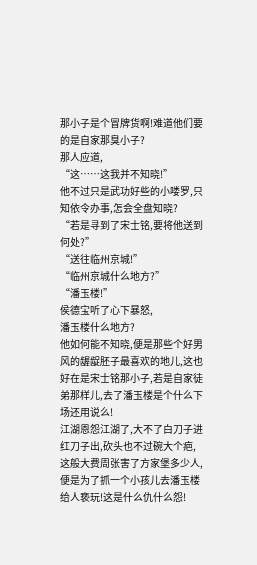那小子是个冒牌货啊!难道他们要的是自家那臭小子?
那人应道,
“这……这我并不知晓!”
他不过只是武功好些的小喽罗,只知依令办事,怎会全盘知晓?
“若是寻到了宋士铭,要将他送到何处?”
“送往临州京城!”
“临州京城什么地方?”
“潘玉楼!”
侯德宝听了心下暴怒,
潘玉楼什么地方?
他如何能不知晓,便是那些个好男风的龌龊胚子最喜欢的地儿,这也好在是宋士铭那小子,若是自家徒弟那样儿,去了潘玉楼是个什么下场还用说么!
江湖恩怨江湖了,大不了白刀子进红刀子出,砍头也不过碗大个疤,这般大费周张害了方家堡多少人,便是为了抓一个小孩儿去潘玉楼给人亵玩!这是什么仇什么怨!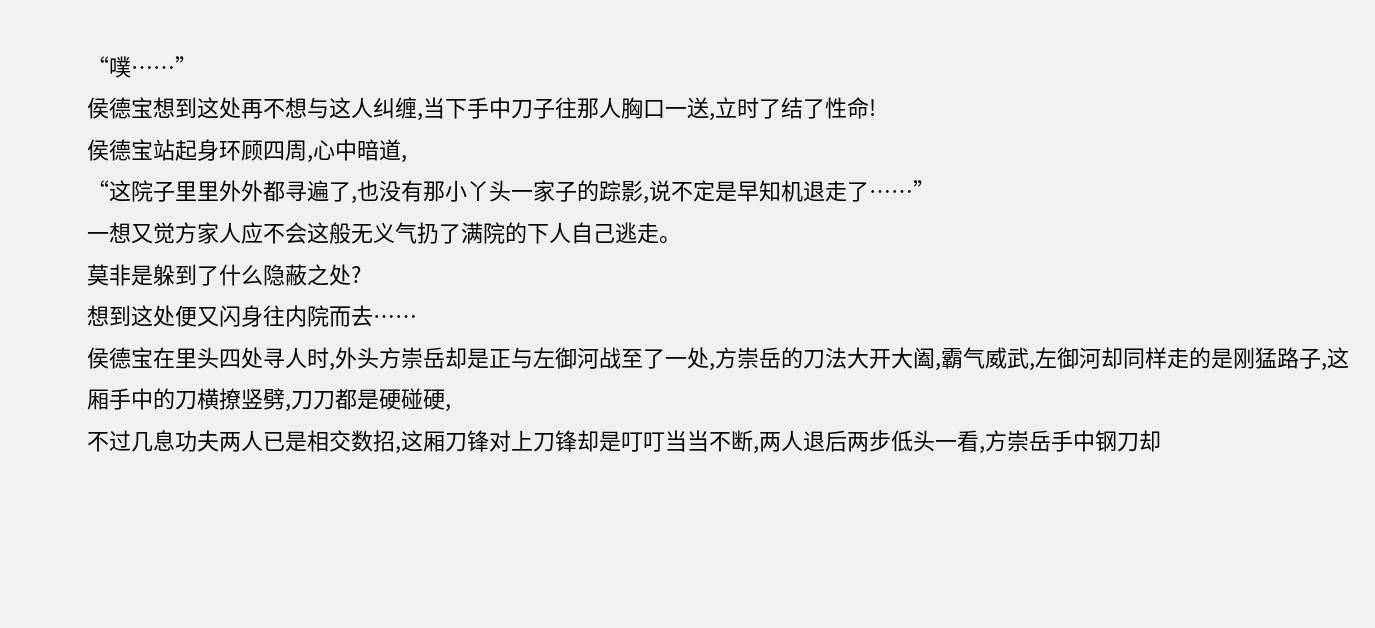“噗……”
侯德宝想到这处再不想与这人纠缠,当下手中刀子往那人胸口一送,立时了结了性命!
侯德宝站起身环顾四周,心中暗道,
“这院子里里外外都寻遍了,也没有那小丫头一家子的踪影,说不定是早知机退走了……”
一想又觉方家人应不会这般无义气扔了满院的下人自己逃走。
莫非是躲到了什么隐蔽之处?
想到这处便又闪身往内院而去……
侯德宝在里头四处寻人时,外头方崇岳却是正与左御河战至了一处,方崇岳的刀法大开大阖,霸气威武,左御河却同样走的是刚猛路子,这厢手中的刀横撩竖劈,刀刀都是硬碰硬,
不过几息功夫两人已是相交数招,这厢刀锋对上刀锋却是叮叮当当不断,两人退后两步低头一看,方崇岳手中钢刀却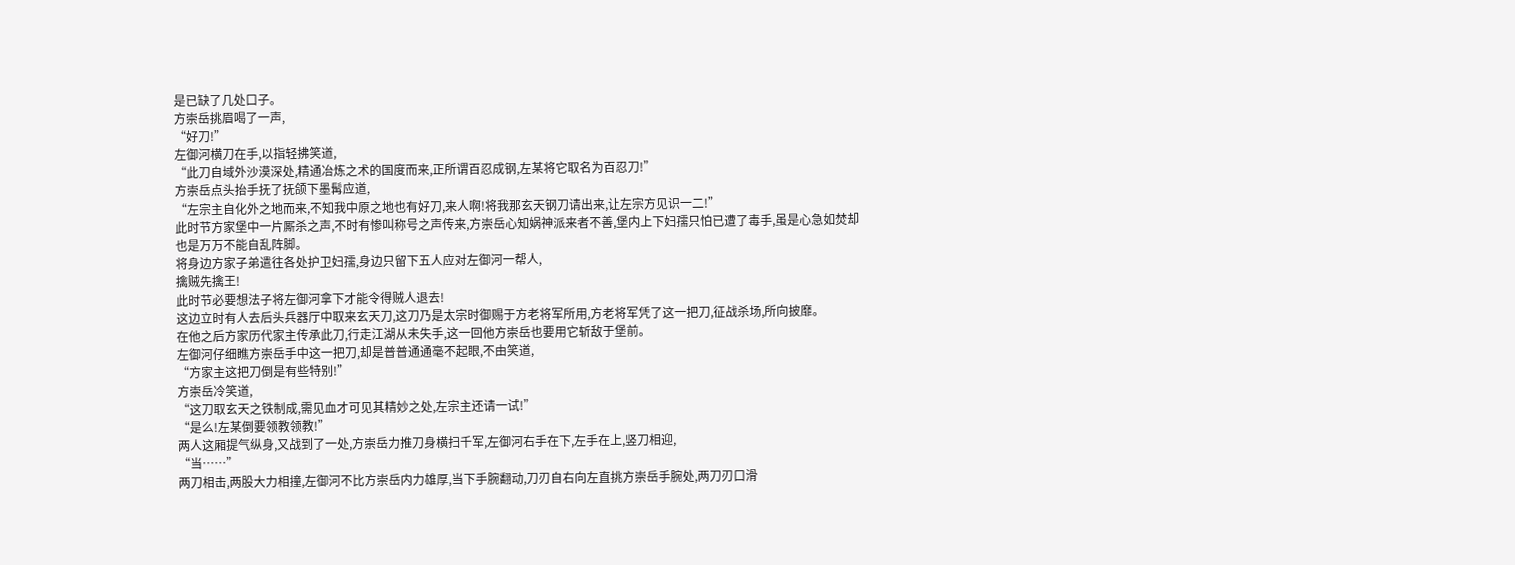是已缺了几处口子。
方崇岳挑眉喝了一声,
“好刀!”
左御河横刀在手,以指轻拂笑道,
“此刀自域外沙漠深处,精通冶炼之术的国度而来,正所谓百忍成钢,左某将它取名为百忍刀!”
方崇岳点头抬手抚了抚颌下墨髯应道,
“左宗主自化外之地而来,不知我中原之地也有好刀,来人啊!将我那玄天钢刀请出来,让左宗方见识一二!”
此时节方家堡中一片厮杀之声,不时有惨叫称号之声传来,方崇岳心知娲神派来者不善,堡内上下妇孺只怕已遭了毒手,虽是心急如焚却也是万万不能自乱阵脚。
将身边方家子弟遣往各处护卫妇孺,身边只留下五人应对左御河一帮人,
擒贼先擒王!
此时节必要想法子将左御河拿下才能令得贼人退去!
这边立时有人去后头兵器厅中取来玄天刀,这刀乃是太宗时御赐于方老将军所用,方老将军凭了这一把刀,征战杀场,所向披靡。
在他之后方家历代家主传承此刀,行走江湖从未失手,这一回他方崇岳也要用它斩敌于堡前。
左御河仔细瞧方崇岳手中这一把刀,却是普普通通毫不起眼,不由笑道,
“方家主这把刀倒是有些特别!”
方崇岳冷笑道,
“这刀取玄天之铁制成,需见血才可见其精妙之处,左宗主还请一试!”
“是么!左某倒要领教领教!”
两人这厢提气纵身,又战到了一处,方崇岳力推刀身横扫千军,左御河右手在下,左手在上,竖刀相迎,
“当……”
两刀相击,两股大力相撞,左御河不比方崇岳内力雄厚,当下手腕翻动,刀刃自右向左直挑方崇岳手腕处,两刀刃口滑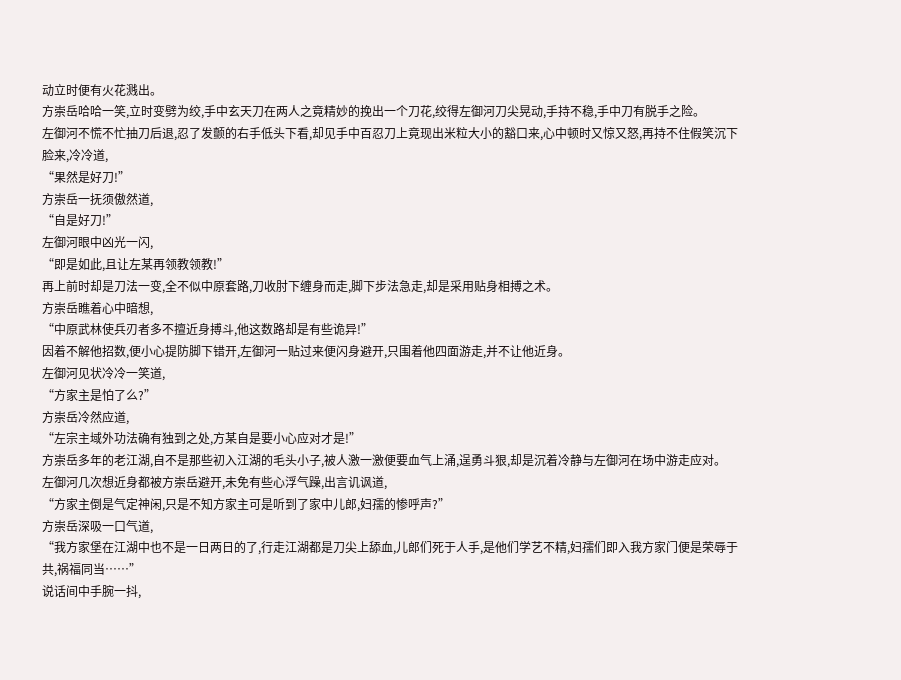动立时便有火花溅出。
方崇岳哈哈一笑,立时变劈为绞,手中玄天刀在两人之竟精妙的挽出一个刀花,绞得左御河刀尖晃动,手持不稳,手中刀有脱手之险。
左御河不慌不忙抽刀后退,忍了发颤的右手低头下看,却见手中百忍刀上竟现出米粒大小的豁口来,心中顿时又惊又怒,再持不住假笑沉下脸来,冷冷道,
“果然是好刀!”
方崇岳一抚须傲然道,
“自是好刀!”
左御河眼中凶光一闪,
“即是如此,且让左某再领教领教!”
再上前时却是刀法一变,全不似中原套路,刀收肘下缠身而走,脚下步法急走,却是采用贴身相搏之术。
方崇岳瞧着心中暗想,
“中原武林使兵刃者多不擅近身搏斗,他这数路却是有些诡异!”
因着不解他招数,便小心提防脚下错开,左御河一贴过来便闪身避开,只围着他四面游走,并不让他近身。
左御河见状冷冷一笑道,
“方家主是怕了么?”
方崇岳冷然应道,
“左宗主域外功法确有独到之处,方某自是要小心应对才是!”
方崇岳多年的老江湖,自不是那些初入江湖的毛头小子,被人激一激便要血气上涌,逞勇斗狠,却是沉着冷静与左御河在场中游走应对。
左御河几次想近身都被方崇岳避开,未免有些心浮气躁,出言讥讽道,
“方家主倒是气定神闲,只是不知方家主可是听到了家中儿郎,妇孺的惨呼声?”
方崇岳深吸一口气道,
“我方家堡在江湖中也不是一日两日的了,行走江湖都是刀尖上舔血,儿郎们死于人手,是他们学艺不精,妇孺们即入我方家门便是荣辱于共,祸福同当……”
说话间中手腕一抖,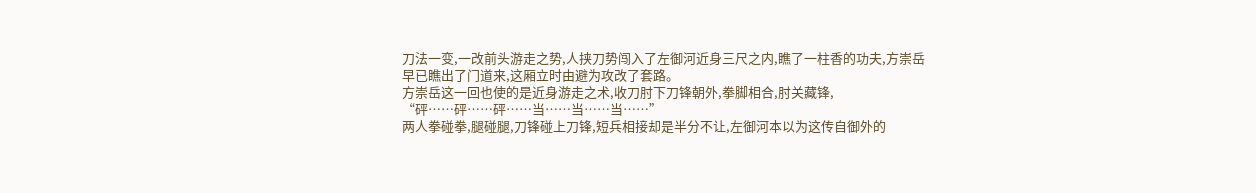刀法一变,一改前头游走之势,人挟刀势闯入了左御河近身三尺之内,瞧了一柱香的功夫,方崇岳早已瞧出了门道来,这厢立时由避为攻改了套路。
方崇岳这一回也使的是近身游走之术,收刀肘下刀锋朝外,拳脚相合,肘关藏锋,
“砰……砰……砰……当……当……当……”
两人拳碰拳,腿碰腿,刀锋碰上刀锋,短兵相接却是半分不让,左御河本以为这传自御外的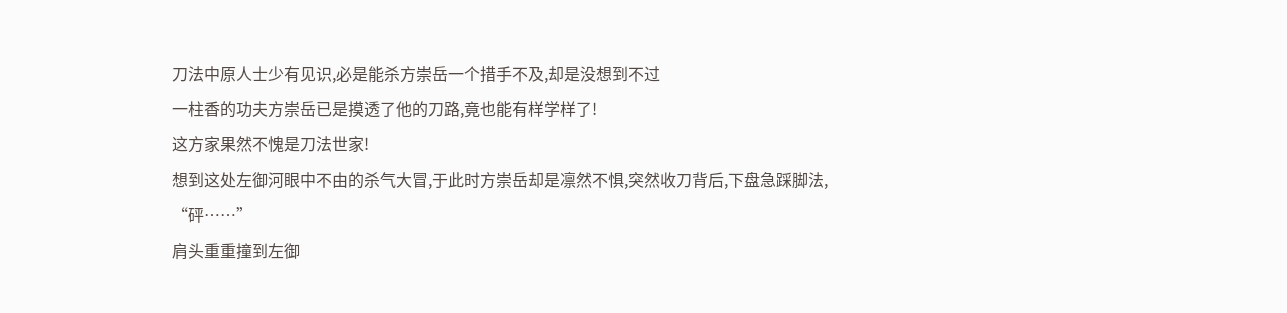刀法中原人士少有见识,必是能杀方崇岳一个措手不及,却是没想到不过
一柱香的功夫方崇岳已是摸透了他的刀路,竟也能有样学样了!
这方家果然不愧是刀法世家!
想到这处左御河眼中不由的杀气大冒,于此时方崇岳却是凛然不惧,突然收刀背后,下盘急踩脚法,
“砰……”
肩头重重撞到左御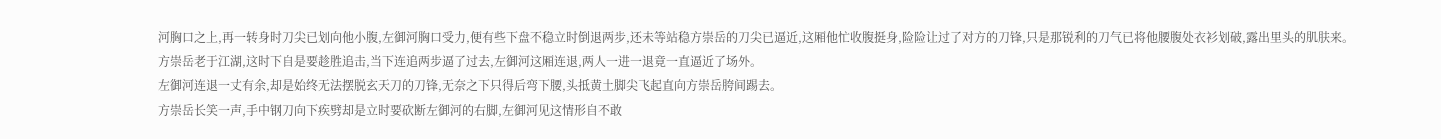河胸口之上,再一转身时刀尖已划向他小腹,左御河胸口受力,便有些下盘不稳立时倒退两步,还未等站稳方崇岳的刀尖已逼近,这厢他忙收腹挺身,险险让过了对方的刀锋,只是那锐利的刀气已将他腰腹处衣衫划破,露出里头的肌肤来。
方崇岳老于江湖,这时下自是要趁胜追击,当下连追两步逼了过去,左御河这厢连退,两人一进一退竟一直逼近了场外。
左御河连退一丈有余,却是始终无法摆脱玄天刀的刀锋,无奈之下只得后弯下腰,头抵黄土脚尖飞起直向方崇岳胯间踢去。
方崇岳长笑一声,手中钢刀向下疾劈却是立时要砍断左御河的右脚,左御河见这情形自不敢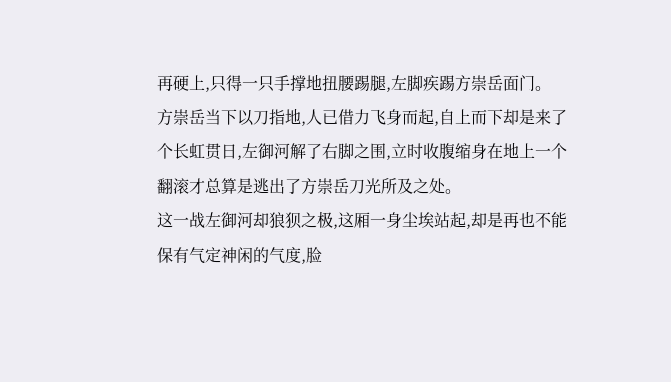再硬上,只得一只手撑地扭腰踢腿,左脚疾踢方崇岳面门。
方崇岳当下以刀指地,人已借力飞身而起,自上而下却是来了个长虹贯日,左御河解了右脚之围,立时收腹缩身在地上一个翻滚才总算是逃出了方崇岳刀光所及之处。
这一战左御河却狼狈之极,这厢一身尘埃站起,却是再也不能保有气定神闲的气度,脸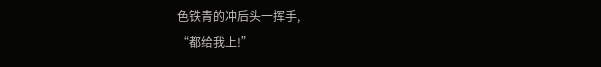色铁青的冲后头一挥手,
“都给我上!”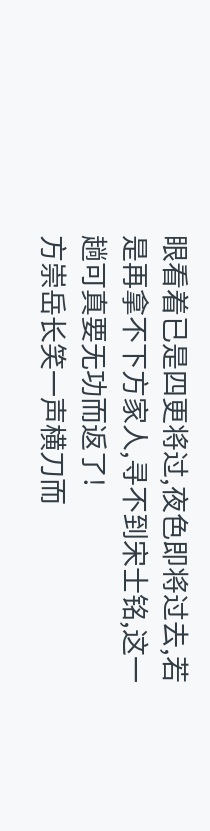眼看着已是四更将过,夜色即将过去,若是再拿不下方家人,寻不到宋士铭,这一趟可真要无功而返了!
方崇岳长笑一声横刀而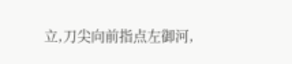立,刀尖向前指点左御河,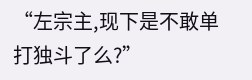“左宗主,现下是不敢单打独斗了么?”